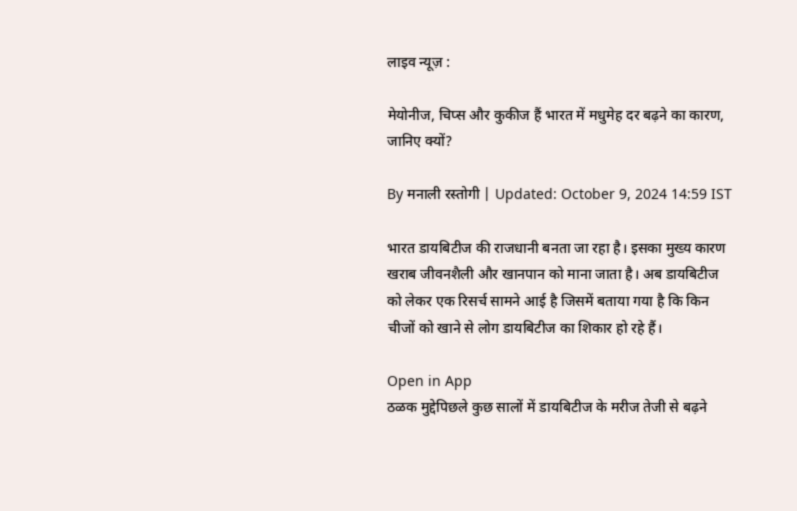लाइव न्यूज़ :

मेयोनीज, चिप्स और कुकीज हैं भारत में मधुमेह दर बढ़ने का कारण, जानिए क्यों?

By मनाली रस्तोगी | Updated: October 9, 2024 14:59 IST

भारत डायबिटीज की राजधानी बनता जा रहा है। इसका मुख्य कारण खराब जीवनशैली और खानपान को माना जाता है। अब डायबिटीज को लेकर एक रिसर्च सामने आई है जिसमें बताया गया है कि किन चीजों को खाने से लोग डायबिटीज का शिकार हो रहे हैं।

Open in App
ठळक मुद्देपिछले कुछ सालों में डायबिटीज के मरीज तेजी से बढ़ने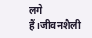लगे हैं।जीवनशैली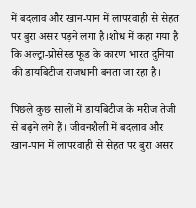में बदलाव और खान-पान में लापरवाही से सेहत पर बुरा असर पड़ने लगा है।शोध में कहा गया है कि अल्ट्रा-प्रोसेस्ड फूड के कारण भारत दुनिया की डायबिटीज राजधानी बनता जा रहा है।

पिछले कुछ सालों में डायबिटीज के मरीज तेजी से बढ़ने लगे हैं। जीवनशैली में बदलाव और खान-पान में लापरवाही से सेहत पर बुरा असर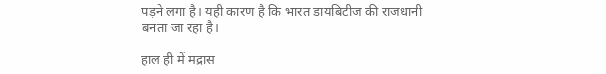पड़ने लगा है। यही कारण है कि भारत डायबिटीज की राजधानी बनता जा रहा है।

हाल ही में मद्रास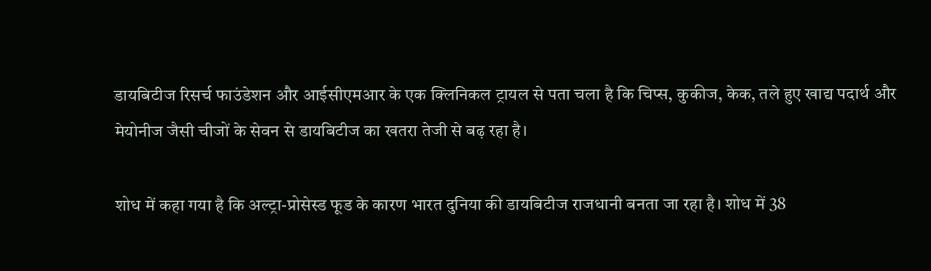डायबिटीज रिसर्च फाउंडेशन और आईसीएमआर के एक क्लिनिकल ट्रायल से पता चला है कि चिप्स, कुकीज, केक, तले हुए खाद्य पदार्थ और मेयोनीज जैसी चीजों के सेवन से डायबिटीज का खतरा तेजी से बढ़ रहा है।

शोध में कहा गया है कि अल्ट्रा-प्रोसेस्ड फूड के कारण भारत दुनिया की डायबिटीज राजधानी बनता जा रहा है। शोध में 38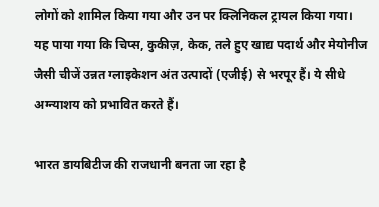लोगों को शामिल किया गया और उन पर क्लिनिकल ट्रायल किया गया। यह पाया गया कि चिप्स, कुकीज़, केक, तले हुए खाद्य पदार्थ और मेयोनीज जैसी चीजें उन्नत ग्लाइकेशन अंत उत्पादों (एजीई) से भरपूर हैं। ये सीधे अग्न्याशय को प्रभावित करते हैं।

भारत डायबिटीज की राजधानी बनता जा रहा है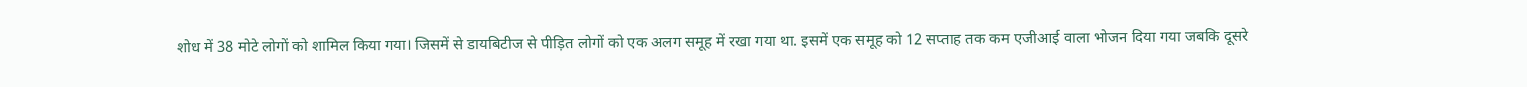शोध में 38 मोटे लोगों को शामिल किया गया। जिसमें से डायबिटीज से पीड़ित लोगों को एक अलग समूह में रखा गया था. इसमें एक समूह को 12 सप्ताह तक कम एजीआई वाला भोजन दिया गया जबकि दूसरे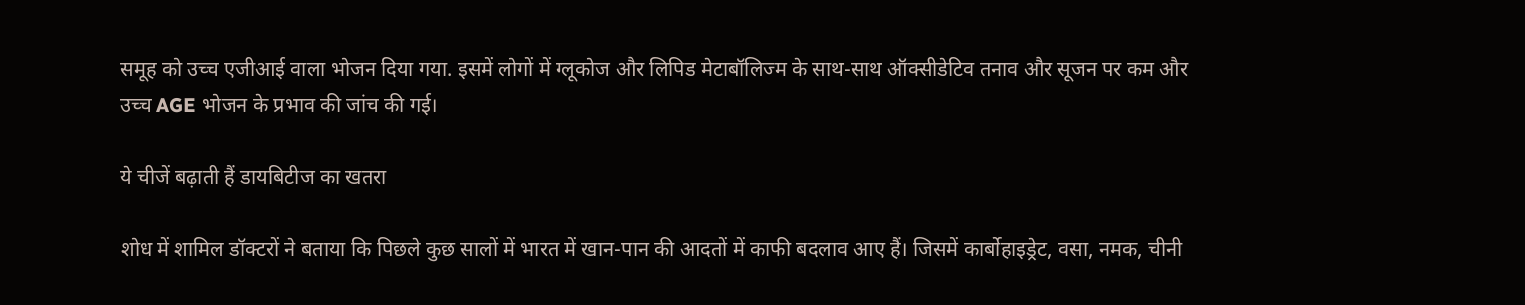समूह को उच्च एजीआई वाला भोजन दिया गया. इसमें लोगों में ग्लूकोज और लिपिड मेटाबॉलिज्म के साथ-साथ ऑक्सीडेटिव तनाव और सूजन पर कम और उच्च AGE भोजन के प्रभाव की जांच की गई।

ये चीजें बढ़ाती हैं डायबिटीज का खतरा

शोध में शामिल डॉक्टरों ने बताया कि पिछले कुछ सालों में भारत में खान-पान की आदतों में काफी बदलाव आए हैं। जिसमें कार्बोहाइड्रेट, वसा, नमक, चीनी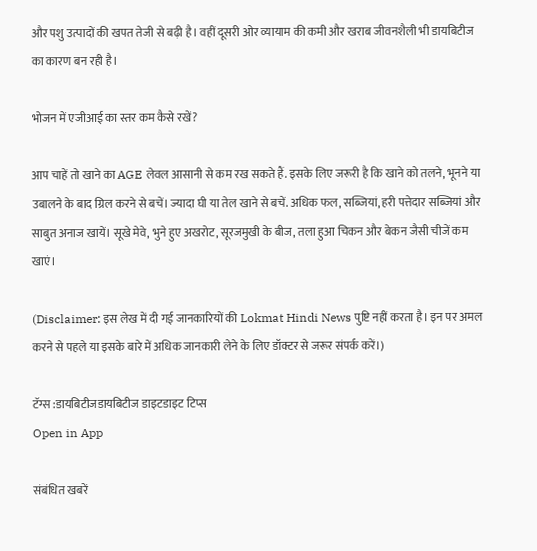और पशु उत्पादों की खपत तेजी से बढ़ी है। वहीं दूसरी ओर व्यायाम की कमी और खराब जीवनशैली भी डायबिटीज का कारण बन रही है।

भोजन में एजीआई का स्तर कम कैसे रखें?

आप चाहें तो खाने का AGE लेवल आसानी से कम रख सकते हैं. इसके लिए जरूरी है कि खाने को तलने, भूनने या उबालने के बाद ग्रिल करने से बचें। ज्यादा घी या तेल खाने से बचें. अधिक फल, सब्जियां, हरी पत्तेदार सब्जियां और साबुत अनाज खायें। सूखे मेवे, भुने हुए अखरोट, सूरजमुखी के बीज, तला हुआ चिकन और बेकन जैसी चीजें कम खाएं।

(Disclaimer: इस लेख में दी गई जानकारियों की Lokmat Hindi News पुष्टि नहीं करता है। इन पर अमल करने से पहले या इसके बारे में अधिक जानकारी लेने के लिए डॉक्टर से जरूर संपर्क करें।)

टॅग्स :डायबिटीजडायबिटीज डाइटडाइट टिप्स
Open in App

संबंधित खबरें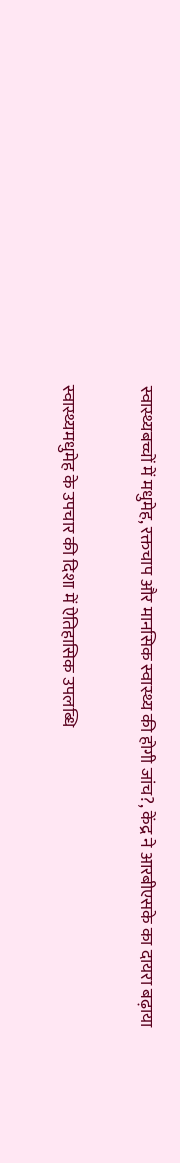स्वास्थ्यबच्चों में मधुमेह, रक्तचाप और मानसिक स्वास्थ्य की होगी जांच?, केंद्र ने आरबीएसके का दायरा बढ़ाया

स्वास्थ्यमधुमेह के उपचार की दिशा में ऐतिहासिक उपलब्धि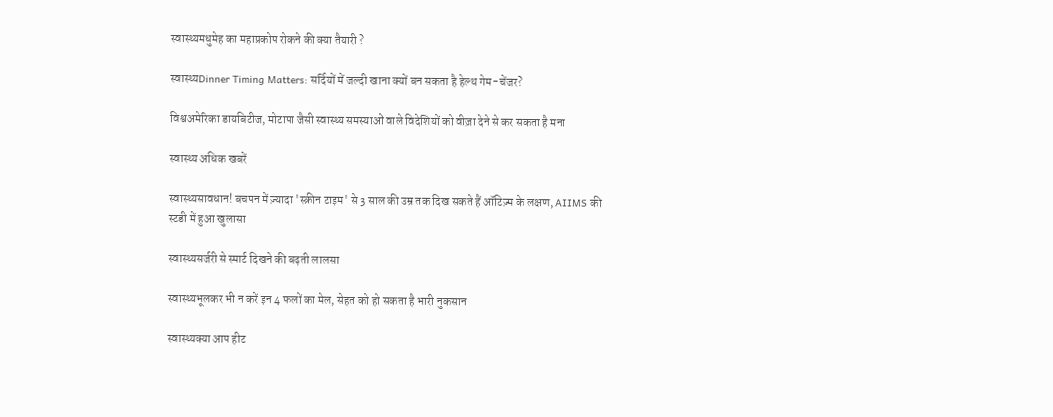स्वास्थ्यमधुमेह का महाप्रकोप रोकने की क्या तैयारी ?

स्वास्थ्यDinner Timing Matters: सर्दियों में जल्दी खाना क्यों बन सकता है हेल्थ गेम-चेंजर?

विश्वअमेरिका डायबिटीज, मोटापा जैसी स्वास्थ्य समस्याओं वाले विदेशियों को वीज़ा देने से कर सकता है मना

स्वास्थ्य अधिक खबरें

स्वास्थ्यसावधान! बचपन में ज़्यादा 'स्क्रीन टाइम' से 3 साल की उम्र तक दिख सकते हैं ऑटिज़्म के लक्षण, AIIMS की स्टडी में हुआ खुलासा

स्वास्थ्यसर्जरी से स्मार्ट दिखने की बढ़ती लालसा

स्वास्थ्यभूलकर भी न करें इन 4 फलों का मेल, सेहत को हो सकता है भारी नुकसान

स्वास्थ्यक्या आप हीट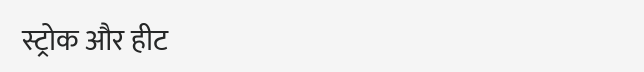स्ट्रोक और हीट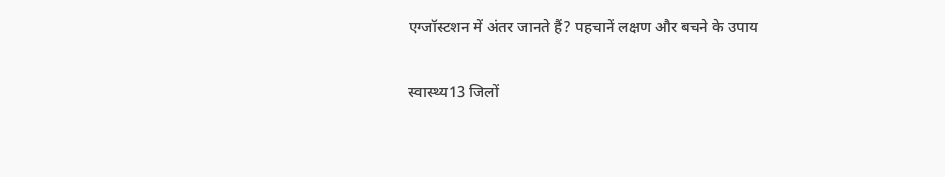एग्जॉस्टशन में अंतर जानते हैं? पहचानें लक्षण और बचने के उपाय

स्वास्थ्य13 जिलों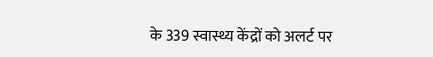के 339 स्वास्थ्य केंद्रों को अलर्ट पर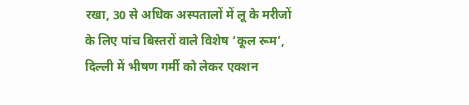रखा, 30 से अधिक अस्पतालों में लू के मरीजों के लिए पांच बिस्तरों वाले विशेष ‘कूल रूम’, दिल्ली में भीषण गर्मी को लेकर एक्शन